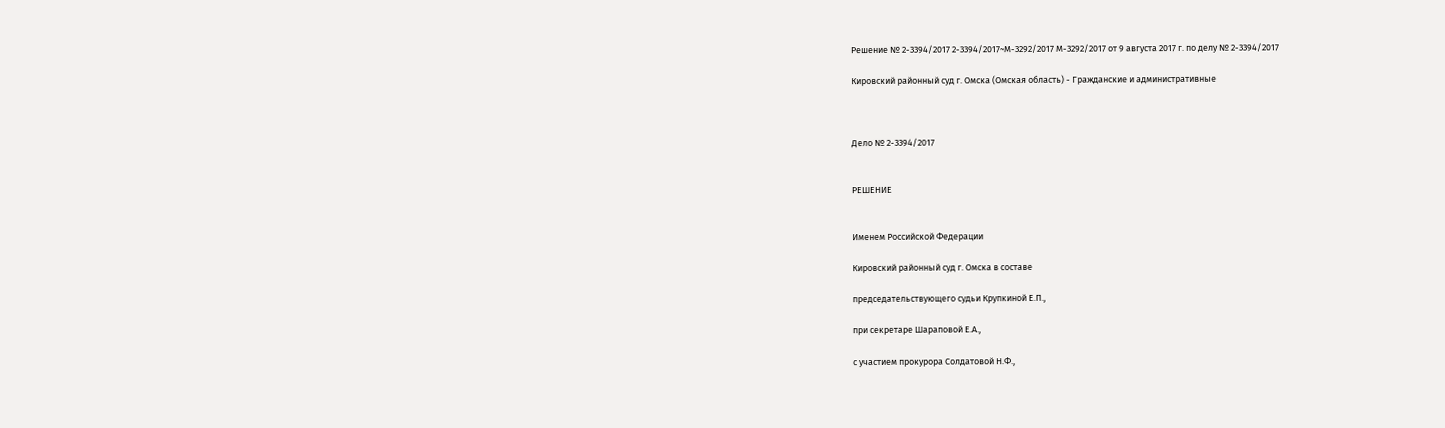Решение № 2-3394/2017 2-3394/2017~М-3292/2017 М-3292/2017 от 9 августа 2017 г. по делу № 2-3394/2017

Кировский районный суд г. Омска (Омская область) - Гражданские и административные



Дело № 2-3394/2017


РЕШЕНИЕ


Именем Российской Федерации

Кировский районный суд г. Омска в составе

председательствующего судьи Крупкиной Е.П.,

при секретаре Шараповой Е.А.,

с участием прокурора Солдатовой Н.Ф.,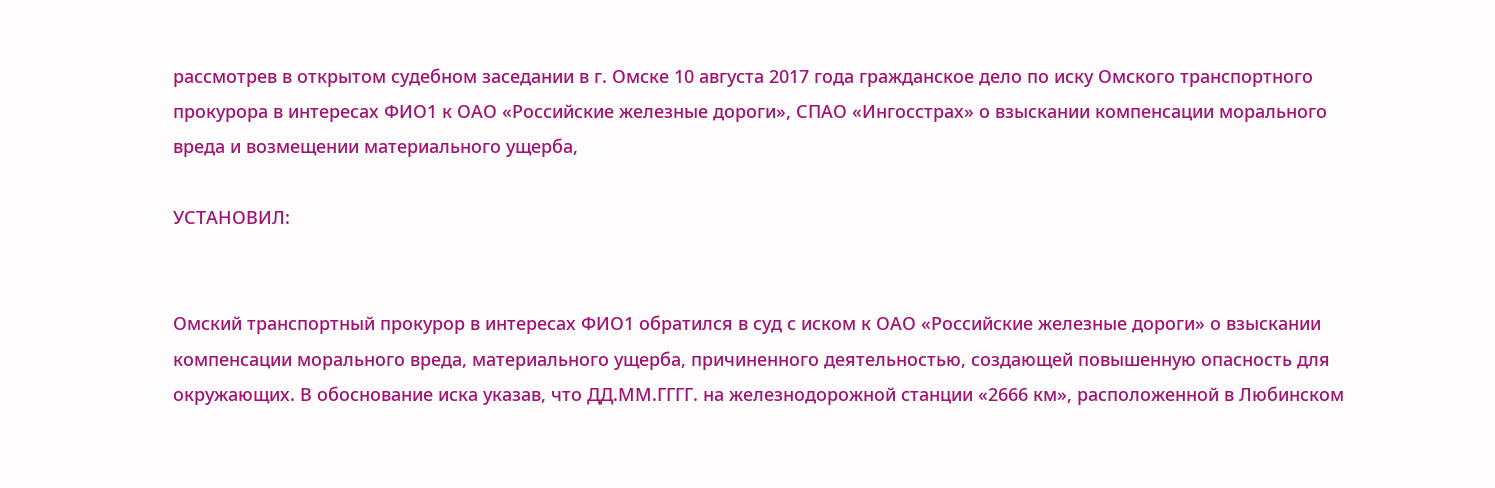рассмотрев в открытом судебном заседании в г. Омске 10 августа 2017 года гражданское дело по иску Омского транспортного прокурора в интересах ФИО1 к ОАО «Российские железные дороги», СПАО «Ингосстрах» о взыскании компенсации морального вреда и возмещении материального ущерба,

УСТАНОВИЛ:


Омский транспортный прокурор в интересах ФИО1 обратился в суд с иском к ОАО «Российские железные дороги» о взыскании компенсации морального вреда, материального ущерба, причиненного деятельностью, создающей повышенную опасность для окружающих. В обоснование иска указав, что ДД.ММ.ГГГГ. на железнодорожной станции «2666 км», расположенной в Любинском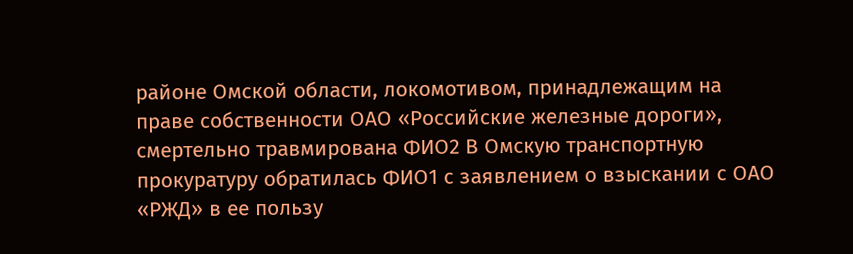районе Омской области, локомотивом, принадлежащим на праве собственности ОАО «Российские железные дороги», смертельно травмирована ФИО2 В Омскую транспортную прокуратуру обратилась ФИО1 с заявлением о взыскании с ОАО «РЖД» в ее пользу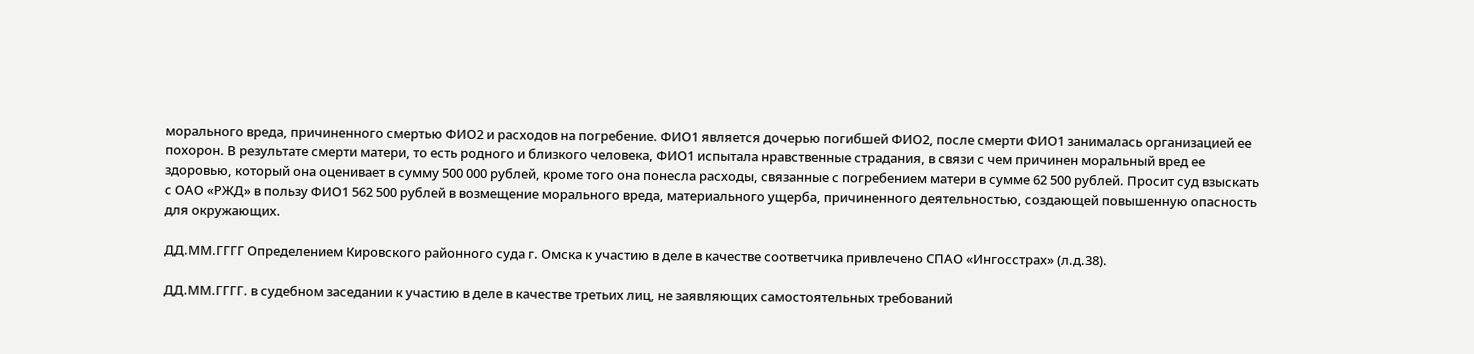морального вреда, причиненного смертью ФИО2 и расходов на погребение. ФИО1 является дочерью погибшей ФИО2, после смерти ФИО1 занималась организацией ее похорон. В результате смерти матери, то есть родного и близкого человека, ФИО1 испытала нравственные страдания, в связи с чем причинен моральный вред ее здоровью, который она оценивает в сумму 500 000 рублей, кроме того она понесла расходы, связанные с погребением матери в сумме 62 500 рублей. Просит суд взыскать с ОАО «РЖД» в пользу ФИО1 562 500 рублей в возмещение морального вреда, материального ущерба, причиненного деятельностью, создающей повышенную опасность для окружающих.

ДД.ММ.ГГГГ Определением Кировского районного суда г. Омска к участию в деле в качестве соответчика привлечено СПАО «Ингосстрах» (л.д.38).

ДД.ММ.ГГГГ. в судебном заседании к участию в деле в качестве третьих лиц, не заявляющих самостоятельных требований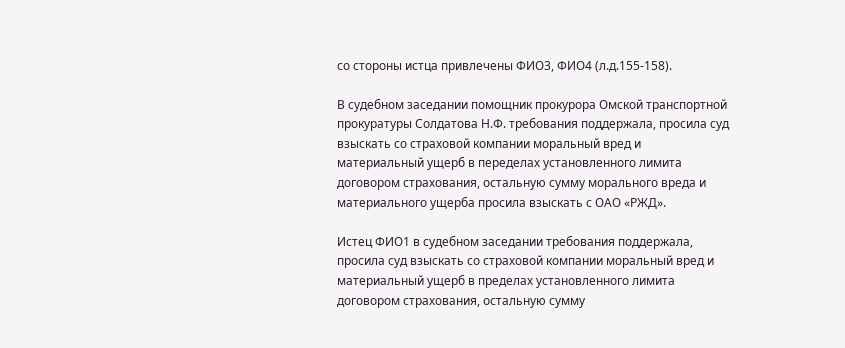со стороны истца привлечены ФИО3, ФИО4 (л.д.155-158).

В судебном заседании помощник прокурора Омской транспортной прокуратуры Солдатова Н.Ф. требования поддержала, просила суд взыскать со страховой компании моральный вред и материальный ущерб в переделах установленного лимита договором страхования, остальную сумму морального вреда и материального ущерба просила взыскать с ОАО «РЖД».

Истец ФИО1 в судебном заседании требования поддержала, просила суд взыскать со страховой компании моральный вред и материальный ущерб в пределах установленного лимита договором страхования, остальную сумму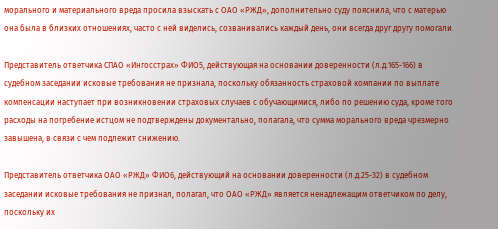морального и материального вреда просила взыскать с ОАО «РЖД», дополнительно суду пояснила, что с матерью она была в близких отношениях, часто с ней виделись, созванивались каждый день, они всегда друг другу помогали.

Представитель ответчика СПАО «Ингосстрах» ФИО5, действующая на основании доверенности (л.д.165-166) в судебном заседании исковые требования не признала, поскольку обязанность страховой компании по выплате компенсации наступает при возникновении страховых случаев с обучающимися, либо по решению суда, кроме того расходы на погребение истцом не подтверждены документально, полагала, что сумма морального вреда чрезмерно завышена, в связи с чем подлежит снижению.

Представитель ответчика ОАО «РЖД» ФИО6, действующий на основании доверенности (л.д.25-32) в судебном заседании исковые требования не признал, полагал, что ОАО «РЖД» является ненадлежащим ответчиком по делу, поскольку их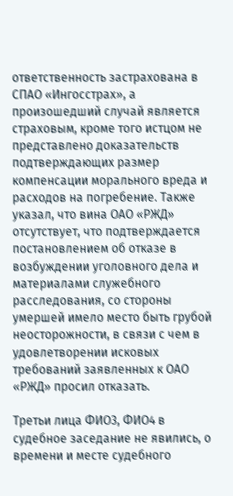ответственность застрахована в СПАО «Ингосстрах», а произошедший случай является страховым, кроме того истцом не представлено доказательств подтверждающих размер компенсации морального вреда и расходов на погребение. Также указал, что вина ОАО «РЖД» отсутствует, что подтверждается постановлением об отказе в возбуждении уголовного дела и материалами служебного расследования, со стороны умершей имело место быть грубой неосторожности, в связи с чем в удовлетворении исковых требований заявленных к ОАО «РЖД» просил отказать.

Третьи лица ФИО3, ФИО4 в судебное заседание не явились, о времени и месте судебного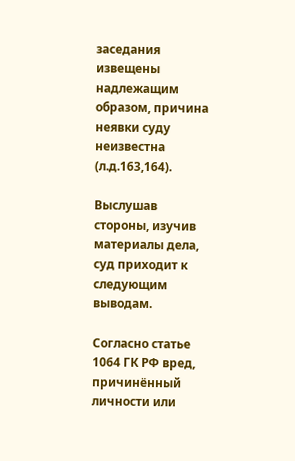заседания извещены надлежащим образом, причина неявки суду неизвестна (л.д.163,164).

Выслушав стороны, изучив материалы дела, суд приходит к следующим выводам.

Согласно статье 1064 ГК РФ вред, причинённый личности или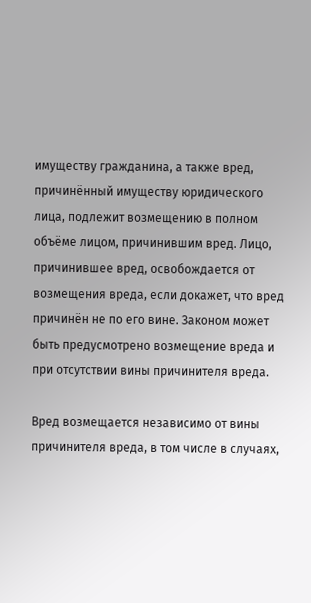имуществу гражданина, а также вред, причинённый имуществу юридического лица, подлежит возмещению в полном объёме лицом, причинившим вред. Лицо, причинившее вред, освобождается от возмещения вреда, если докажет, что вред причинён не по его вине. Законом может быть предусмотрено возмещение вреда и при отсутствии вины причинителя вреда.

Вред возмещается независимо от вины причинителя вреда, в том числе в случаях,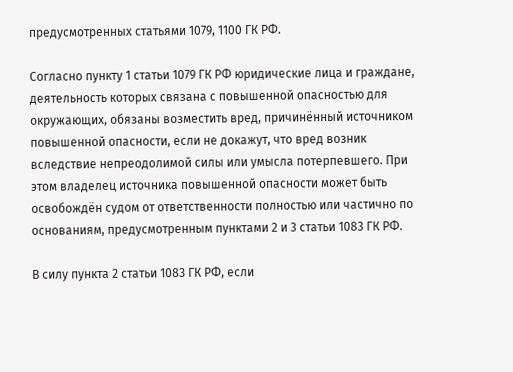предусмотренных статьями 1079, 1100 ГК РФ.

Согласно пункту 1 статьи 1079 ГК РФ юридические лица и граждане, деятельность которых связана с повышенной опасностью для окружающих, обязаны возместить вред, причинённый источником повышенной опасности, если не докажут, что вред возник вследствие непреодолимой силы или умысла потерпевшего. При этом владелец источника повышенной опасности может быть освобождён судом от ответственности полностью или частично по основаниям, предусмотренным пунктами 2 и 3 статьи 1083 ГК РФ.

В силу пункта 2 статьи 1083 ГК РФ, если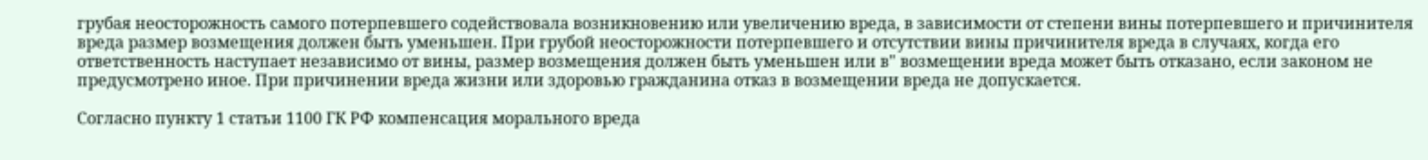грубая неосторожность самого потерпевшего содействовала возникновению или увеличению вреда, в зависимости от степени вины потерпевшего и причинителя вреда размер возмещения должен быть уменьшен. При грубой неосторожности потерпевшего и отсутствии вины причинителя вреда в случаях, когда его ответственность наступает независимо от вины, размер возмещения должен быть уменьшен или в" возмещении вреда может быть отказано, если законом не предусмотрено иное. При причинении вреда жизни или здоровью гражданина отказ в возмещении вреда не допускается.

Согласно пункту 1 статьи 1100 ГК РФ компенсация морального вреда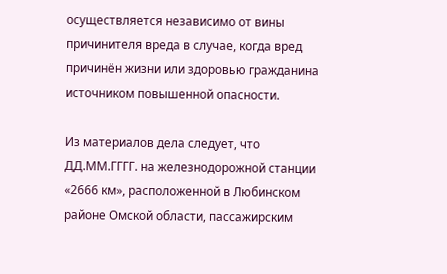осуществляется независимо от вины причинителя вреда в случае, когда вред причинён жизни или здоровью гражданина источником повышенной опасности.

Из материалов дела следует, что ДД.ММ.ГГГГ. на железнодорожной станции «2666 км», расположенной в Любинском районе Омской области, пассажирским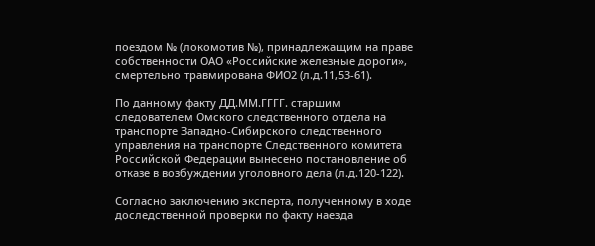поездом № (локомотив №), принадлежащим на праве собственности ОАО «Российские железные дороги», смертельно травмирована ФИО2 (л.д.11,53-61).

По данному факту ДД.ММ.ГГГГ. старшим следователем Омского следственного отдела на транспорте Западно-Сибирского следственного управления на транспорте Следственного комитета Российской Федерации вынесено постановление об отказе в возбуждении уголовного дела (л.д.120-122).

Согласно заключению эксперта, полученному в ходе доследственной проверки по факту наезда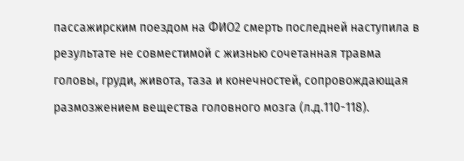пассажирским поездом на ФИО2 смерть последней наступила в результате не совместимой с жизнью сочетанная травма головы, груди, живота, таза и конечностей, сопровождающая размозжением вещества головного мозга (л.д.110-118).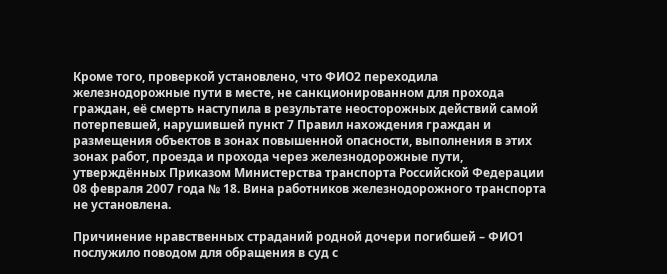Кроме того, проверкой установлено, что ФИО2 переходила железнодорожные пути в месте, не санкционированном для прохода граждан, её смерть наступила в результате неосторожных действий самой потерпевшей, нарушившей пункт 7 Правил нахождения граждан и размещения объектов в зонах повышенной опасности, выполнения в этих зонах работ, проезда и прохода через железнодорожные пути, утверждённых Приказом Министерства транспорта Российской Федерации 08 февраля 2007 года № 18. Вина работников железнодорожного транспорта не установлена.

Причинение нравственных страданий родной дочери погибшей – ФИО1 послужило поводом для обращения в суд с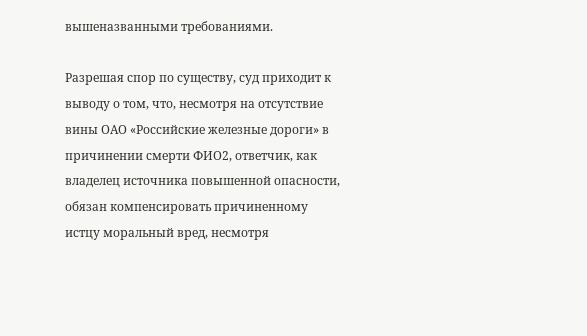вышеназванными требованиями.

Разрешая спор по существу, суд приходит к выводу о том, что, несмотря на отсутствие вины ОАО «Российские железные дороги» в причинении смерти ФИО2, ответчик, как владелец источника повышенной опасности, обязан компенсировать причиненному истцу моральный вред, несмотря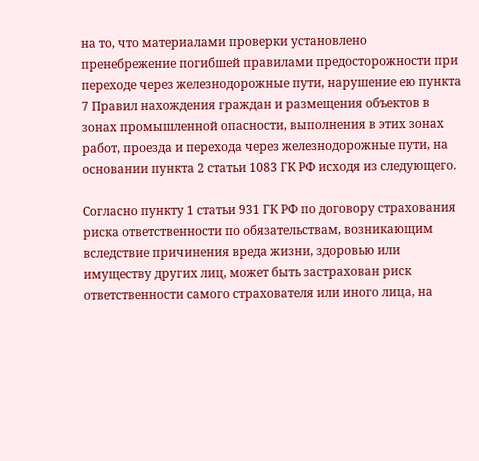на то, что материалами проверки установлено пренебрежение погибшей правилами предосторожности при переходе через железнодорожные пути, нарушение ею пункта 7 Правил нахождения граждан и размещения объектов в зонах промышленной опасности, выполнения в этих зонах работ, проезда и перехода через железнодорожные пути, на основании пункта 2 статьи 1083 ГК РФ исходя из следующего.

Согласно пункту 1 статьи 931 ГК РФ по договору страхования риска ответственности по обязательствам, возникающим вследствие причинения вреда жизни, здоровью или имуществу других лиц, может быть застрахован риск ответственности самого страхователя или иного лица, на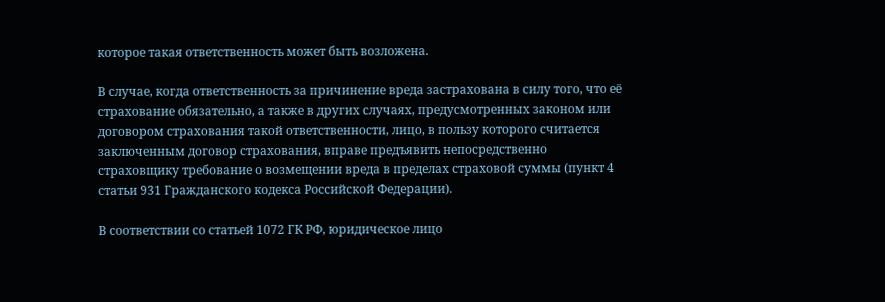которое такая ответственность может быть возложена.

В случае, когда ответственность за причинение вреда застрахована в силу того, что её страхование обязательно, а также в других случаях, предусмотренных законом или договором страхования такой ответственности, лицо, в пользу которого считается заключенным договор страхования, вправе предъявить непосредственно страховщику требование о возмещении вреда в пределах страховой суммы (пункт 4 статьи 931 Гражданского кодекса Российской Федерации).

В соответствии со статьей 1072 ГК РФ, юридическое лицо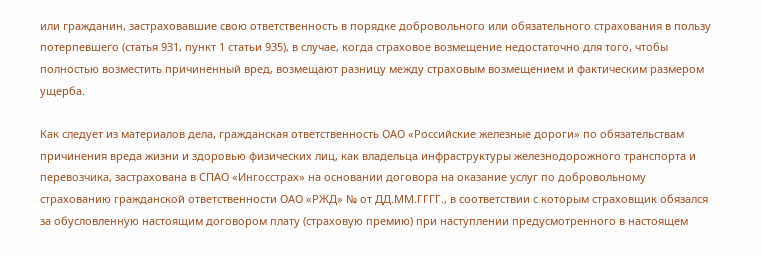или гражданин, застраховавшие свою ответственность в порядке добровольного или обязательного страхования в пользу потерпевшего (статья 931, пункт 1 статьи 935), в случае, когда страховое возмещение недостаточно для того, чтобы полностью возместить причиненный вред, возмещают разницу между страховым возмещением и фактическим размером ущерба.

Как следует из материалов дела, гражданская ответственность ОАО «Российские железные дороги» по обязательствам причинения вреда жизни и здоровью физических лиц, как владельца инфраструктуры железнодорожного транспорта и перевозчика, застрахована в СПАО «Ингосстрах» на основании договора на оказание услуг по добровольному страхованию гражданской ответственности ОАО «РЖД» № от ДД.ММ.ГГГГ., в соответствии с которым страховщик обязался за обусловленную настоящим договором плату (страховую премию) при наступлении предусмотренного в настоящем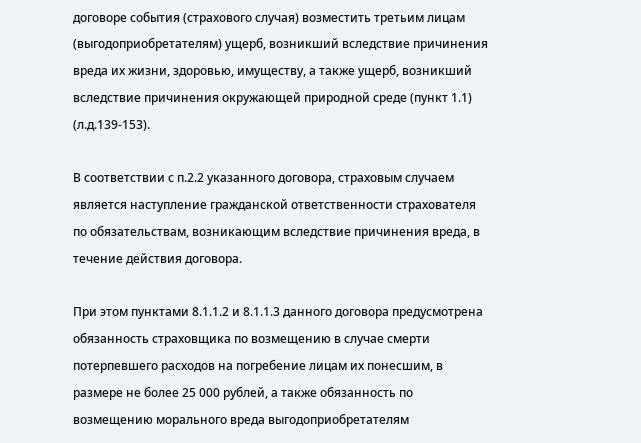договоре события (страхового случая) возместить третьим лицам (выгодоприобретателям) ущерб, возникший вследствие причинения вреда их жизни, здоровью, имуществу, а также ущерб, возникший вследствие причинения окружающей природной среде (пункт 1.1) (л.д.139-153).

В соответствии с п.2.2 указанного договора, страховым случаем является наступление гражданской ответственности страхователя по обязательствам, возникающим вследствие причинения вреда, в течение действия договора.

При этом пунктами 8.1.1.2 и 8.1.1.3 данного договора предусмотрена обязанность страховщика по возмещению в случае смерти потерпевшего расходов на погребение лицам их понесшим, в размере не более 25 000 рублей, а также обязанность по возмещению морального вреда выгодоприобретателям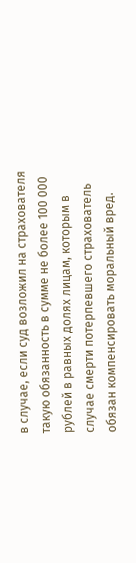в случае, если суд возложил на страхователя такую обязанность в сумме не более 100 000 рублей в равных долях лицам, которым в случае смерти потерпевшего страхователь обязан компенсировать моральный вред.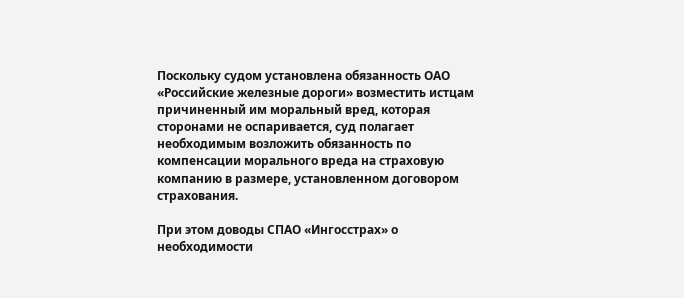Поскольку судом установлена обязанность ОАО «Российские железные дороги» возместить истцам причиненный им моральный вред, которая сторонами не оспаривается, суд полагает необходимым возложить обязанность по компенсации морального вреда на страховую компанию в размере, установленном договором страхования.

При этом доводы СПАО «Ингосстрах» о необходимости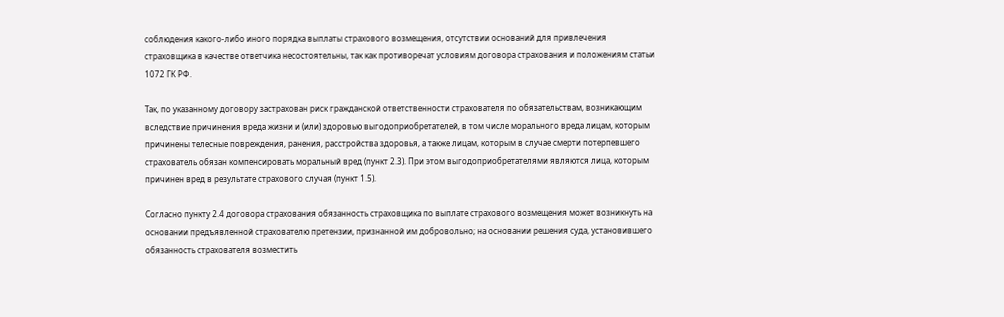соблюдения какого-либо иного порядка выплаты страхового возмещения, отсутствии оснований для привлечения страховщика в качестве ответчика несостоятельны, так как противоречат условиям договора страхования и положениям статьи 1072 ГК РФ.

Так, по указанному договору застрахован риск гражданской ответственности страхователя по обязательствам, возникающим вследствие причинения вреда жизни и (или) здоровью выгодоприобретателей, в том числе морального вреда лицам, которым причинены телесные повреждения, ранения, расстройства здоровья, а также лицам, которым в случае смерти потерпевшего страхователь обязан компенсировать моральный вред (пункт 2.3). При этом выгодоприобретателями являются лица, которым причинен вред в результате страхового случая (пункт 1.5).

Согласно пункту 2.4 договора страхования обязанность страховщика по выплате страхового возмещения может возникнуть на основании предъявленной страхователю претензии, признанной им добровольно; на основании решения суда, установившего обязанность страхователя возместить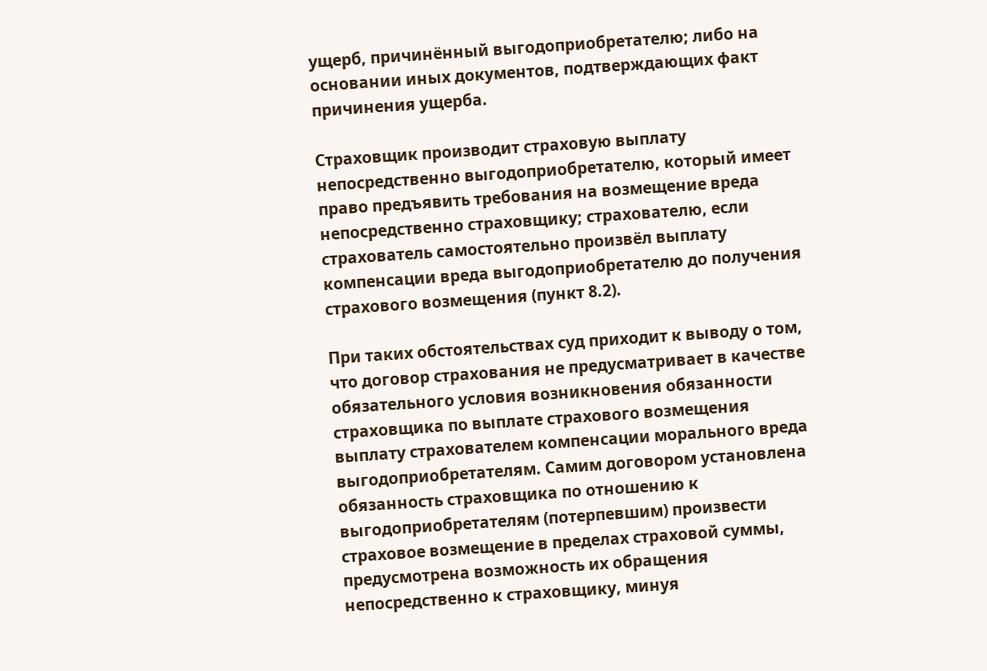ущерб, причинённый выгодоприобретателю; либо на основании иных документов, подтверждающих факт причинения ущерба.

Страховщик производит страховую выплату непосредственно выгодоприобретателю, который имеет право предъявить требования на возмещение вреда непосредственно страховщику; страхователю, если страхователь самостоятельно произвёл выплату компенсации вреда выгодоприобретателю до получения страхового возмещения (пункт 8.2).

При таких обстоятельствах суд приходит к выводу о том, что договор страхования не предусматривает в качестве обязательного условия возникновения обязанности страховщика по выплате страхового возмещения выплату страхователем компенсации морального вреда выгодоприобретателям. Самим договором установлена обязанность страховщика по отношению к выгодоприобретателям (потерпевшим) произвести страховое возмещение в пределах страховой суммы, предусмотрена возможность их обращения непосредственно к страховщику, минуя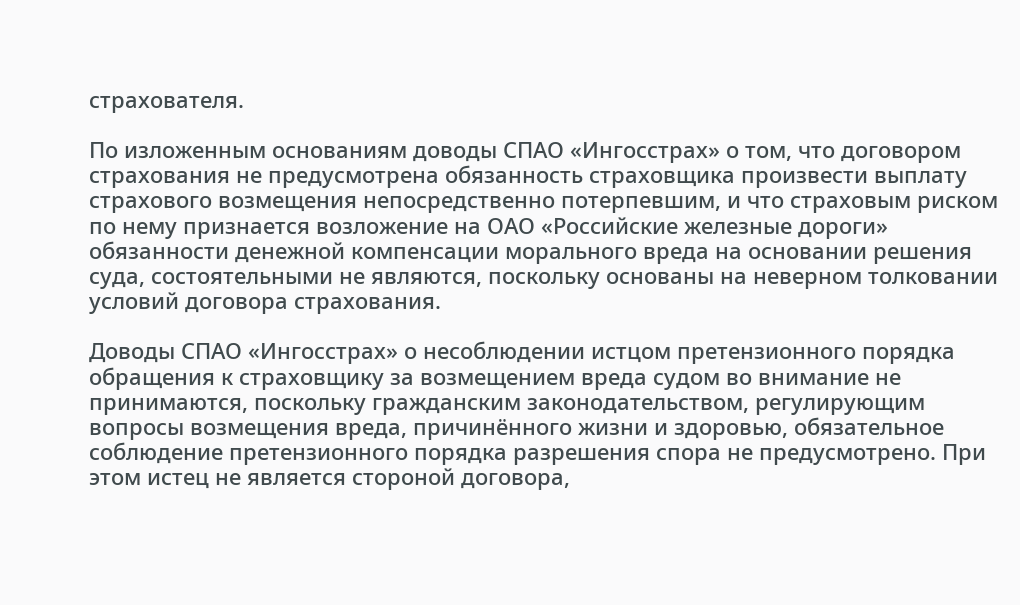страхователя.

По изложенным основаниям доводы СПАО «Ингосстрах» о том, что договором страхования не предусмотрена обязанность страховщика произвести выплату страхового возмещения непосредственно потерпевшим, и что страховым риском по нему признается возложение на ОАО «Российские железные дороги» обязанности денежной компенсации морального вреда на основании решения суда, состоятельными не являются, поскольку основаны на неверном толковании условий договора страхования.

Доводы СПАО «Ингосстрах» о несоблюдении истцом претензионного порядка обращения к страховщику за возмещением вреда судом во внимание не принимаются, поскольку гражданским законодательством, регулирующим вопросы возмещения вреда, причинённого жизни и здоровью, обязательное соблюдение претензионного порядка разрешения спора не предусмотрено. При этом истец не является стороной договора,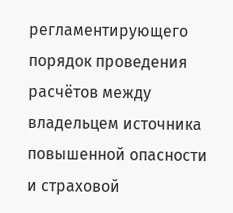регламентирующего порядок проведения расчётов между владельцем источника повышенной опасности и страховой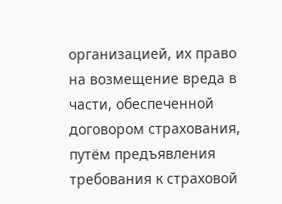организацией, их право на возмещение вреда в части, обеспеченной договором страхования, путём предъявления требования к страховой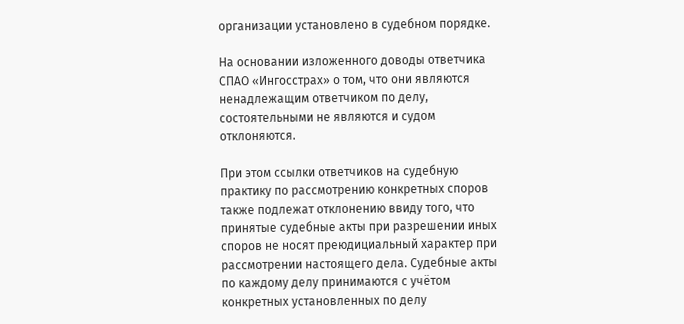организации установлено в судебном порядке.

На основании изложенного доводы ответчика СПАО «Ингосстрах» о том, что они являются ненадлежащим ответчиком по делу, состоятельными не являются и судом отклоняются.

При этом ссылки ответчиков на судебную практику по рассмотрению конкретных споров также подлежат отклонению ввиду того, что принятые судебные акты при разрешении иных споров не носят преюдициальный характер при рассмотрении настоящего дела. Судебные акты по каждому делу принимаются с учётом конкретных установленных по делу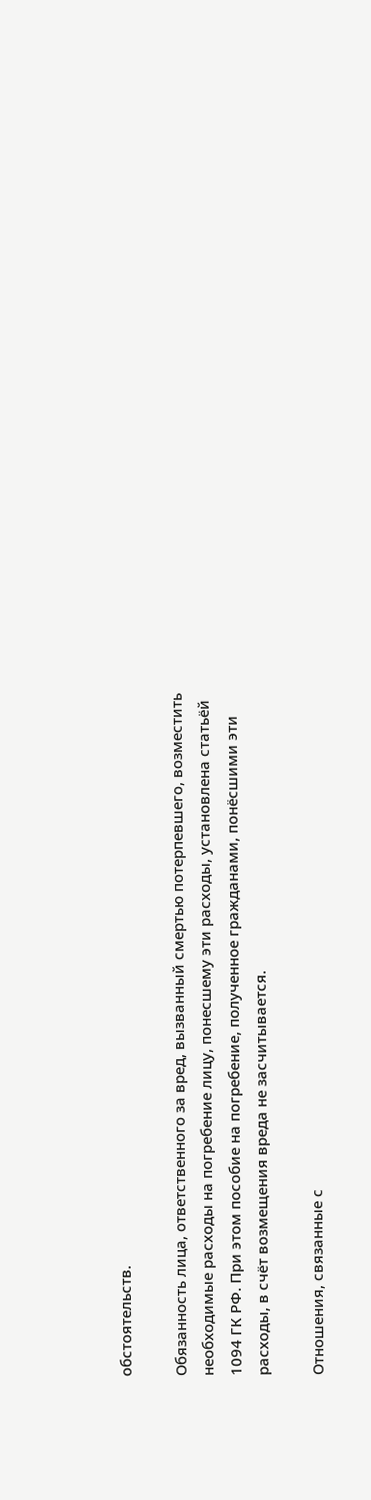обстоятельств.

Обязанность лица, ответственного за вред, вызванный смертью потерпевшего, возместить необходимые расходы на погребение лицу, понесшему эти расходы, установлена статьёй 1094 ГК РФ. При этом пособие на погребение, полученное гражданами, понёсшими эти расходы, в счёт возмещения вреда не засчитывается.

Отношения, связанные с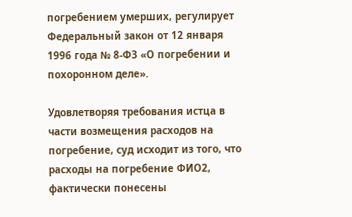погребением умерших, регулирует Федеральный закон от 12 января 1996 года № 8-ФЗ «О погребении и похоронном деле».

Удовлетворяя требования истца в части возмещения расходов на погребение, суд исходит из того, что расходы на погребение ФИО2, фактически понесены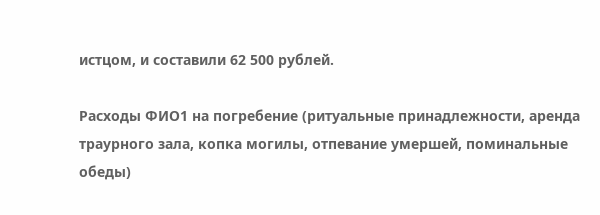истцом, и составили 62 500 рублей.

Расходы ФИО1 на погребение (ритуальные принадлежности, аренда траурного зала, копка могилы, отпевание умершей, поминальные обеды)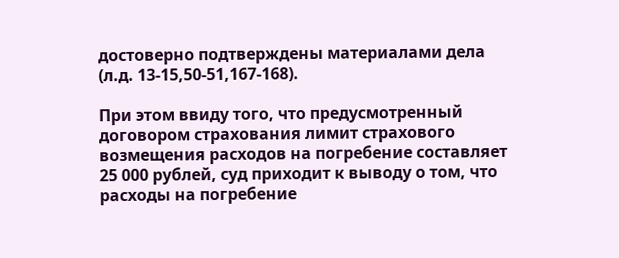достоверно подтверждены материалами дела (л.д. 13-15,50-51,167-168).

При этом ввиду того, что предусмотренный договором страхования лимит страхового возмещения расходов на погребение составляет 25 000 рублей, суд приходит к выводу о том, что расходы на погребение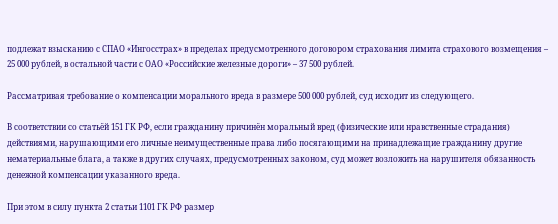подлежат взысканию с СПАО «Ингосстрах» в пределах предусмотренного договором страхования лимита страхового возмещения – 25 000 рублей, в остальной части с ОАО «Российские железные дороги» – 37 500 рублей.

Рассматривая требование о компенсации морального вреда в размере 500 000 рублей, суд исходит из следующего.

В соответствии со статьёй 151 ГК РФ, если гражданину причинён моральный вред (физические или нравственные страдания) действиями, нарушающими его личные неимущественные права либо посягающими на принадлежащие гражданину другие нематериальные блага, а также в других случаях, предусмотренных законом, суд может возложить на нарушителя обязанность денежной компенсации указанного вреда.

При этом в силу пункта 2 статьи 1101 ГК РФ размер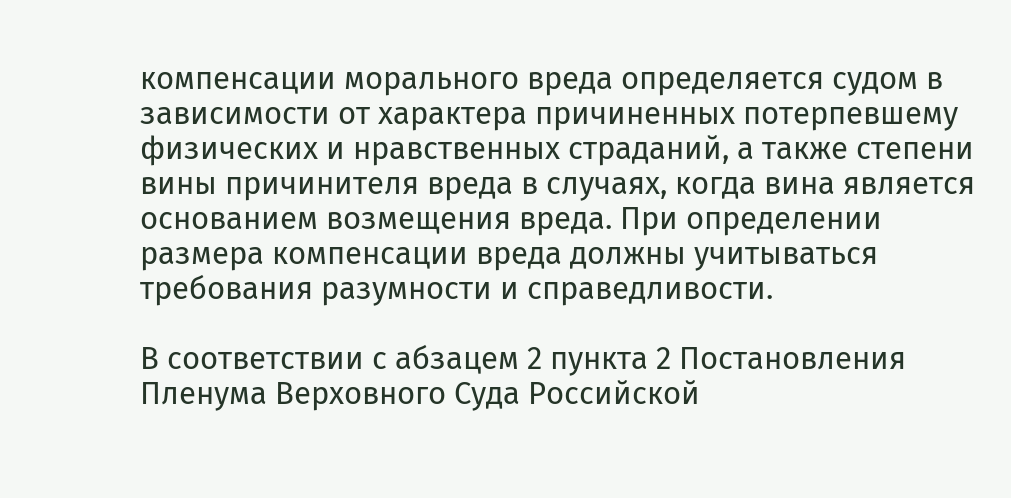компенсации морального вреда определяется судом в зависимости от характера причиненных потерпевшему физических и нравственных страданий, а также степени вины причинителя вреда в случаях, когда вина является основанием возмещения вреда. При определении размера компенсации вреда должны учитываться требования разумности и справедливости.

В соответствии с абзацем 2 пункта 2 Постановления Пленума Верховного Суда Российской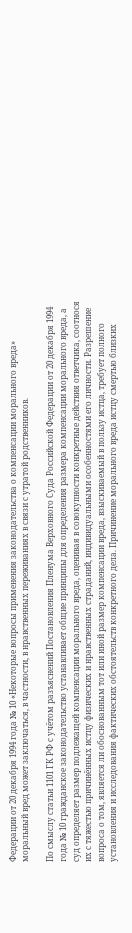Федерации от 20 декабря 1994 года № 10 «Некоторые вопросы применения законодательства о компенсации морального вреда» моральный вред может заключаться, в частности, в нравственных переживаниях в связи с утратой родственников.

По смыслу статьи 1101 ГК РФ с учётом разъяснений Постановления Пленума Верховного Суда Российской Федерации от 20 декабря 1994 года № 10 гражданское законодательство устанавливает общие принципы для определения размера компенсации морального вреда, а суд определяет размер подлежащей компенсации морального вреда, оценивая в совокупности конкретные действия ответчика, соотнося их с тяжестью причинённых истцу физических и нравственных страданий, индивидуальными особенностями его личности. Разрешение вопроса о том, является ли обоснованным тот или иной размер компенсации вреда, взыскиваемый в пользу истца, требует полного установления и исследования фактических обстоятельств конкретного дела. Причинение морального вреда истцу смертью близких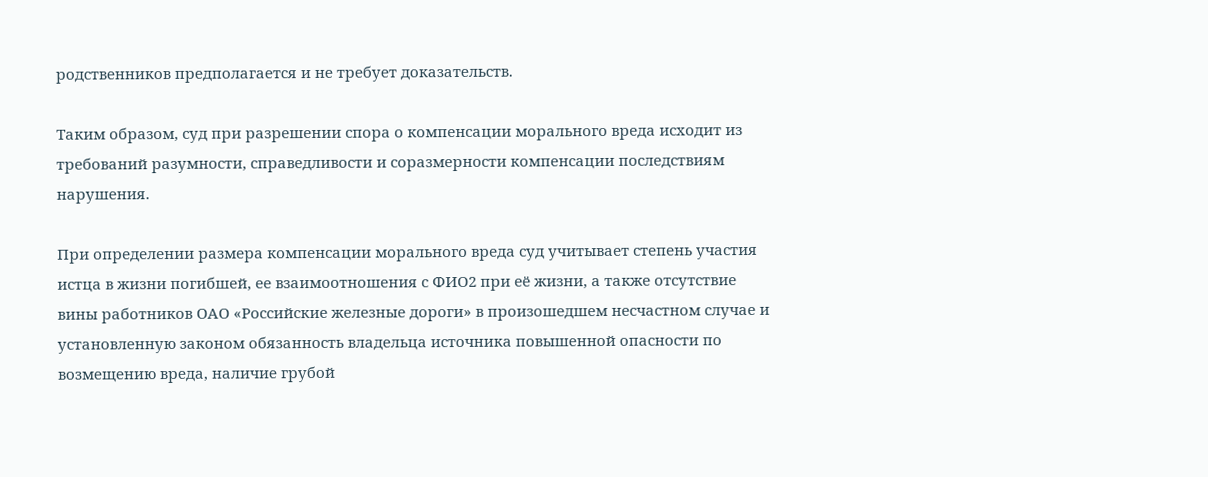родственников предполагается и не требует доказательств.

Таким образом, суд при разрешении спора о компенсации морального вреда исходит из требований разумности, справедливости и соразмерности компенсации последствиям нарушения.

При определении размера компенсации морального вреда суд учитывает степень участия истца в жизни погибшей, ее взаимоотношения с ФИО2 при её жизни, а также отсутствие вины работников ОАО «Российские железные дороги» в произошедшем несчастном случае и установленную законом обязанность владельца источника повышенной опасности по возмещению вреда, наличие грубой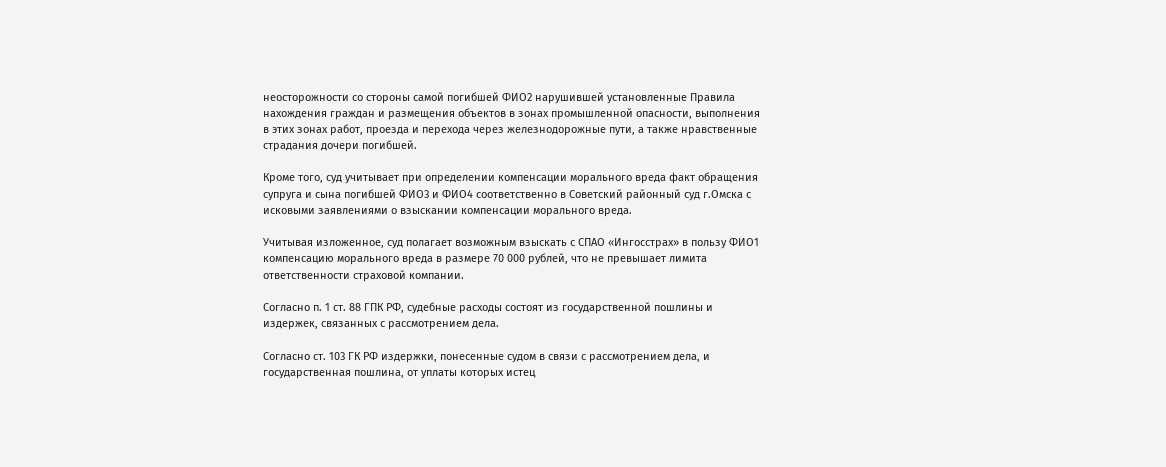неосторожности со стороны самой погибшей ФИО2 нарушившей установленные Правила нахождения граждан и размещения объектов в зонах промышленной опасности, выполнения в этих зонах работ, проезда и перехода через железнодорожные пути, а также нравственные страдания дочери погибшей.

Кроме того, суд учитывает при определении компенсации морального вреда факт обращения супруга и сына погибшей ФИО3 и ФИО4 соответственно в Советский районный суд г.Омска с исковыми заявлениями о взыскании компенсации морального вреда.

Учитывая изложенное, суд полагает возможным взыскать с СПАО «Ингосстрах» в пользу ФИО1 компенсацию морального вреда в размере 70 000 рублей, что не превышает лимита ответственности страховой компании.

Согласно п. 1 ст. 88 ГПК РФ, судебные расходы состоят из государственной пошлины и издержек, связанных с рассмотрением дела.

Согласно ст. 103 ГК РФ издержки, понесенные судом в связи с рассмотрением дела, и государственная пошлина, от уплаты которых истец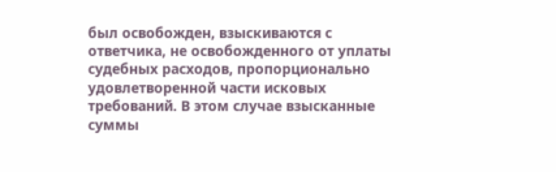был освобожден, взыскиваются с ответчика, не освобожденного от уплаты судебных расходов, пропорционально удовлетворенной части исковых требований. В этом случае взысканные суммы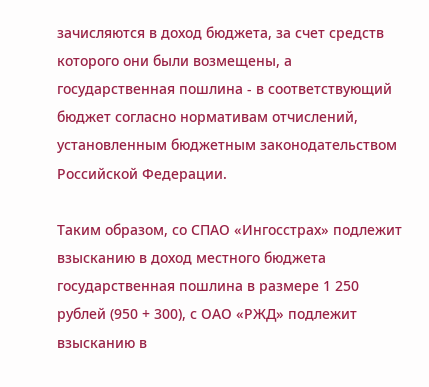зачисляются в доход бюджета, за счет средств которого они были возмещены, а государственная пошлина - в соответствующий бюджет согласно нормативам отчислений, установленным бюджетным законодательством Российской Федерации.

Таким образом, со СПАО «Ингосстрах» подлежит взысканию в доход местного бюджета государственная пошлина в размере 1 250 рублей (950 + 300), с ОАО «РЖД» подлежит взысканию в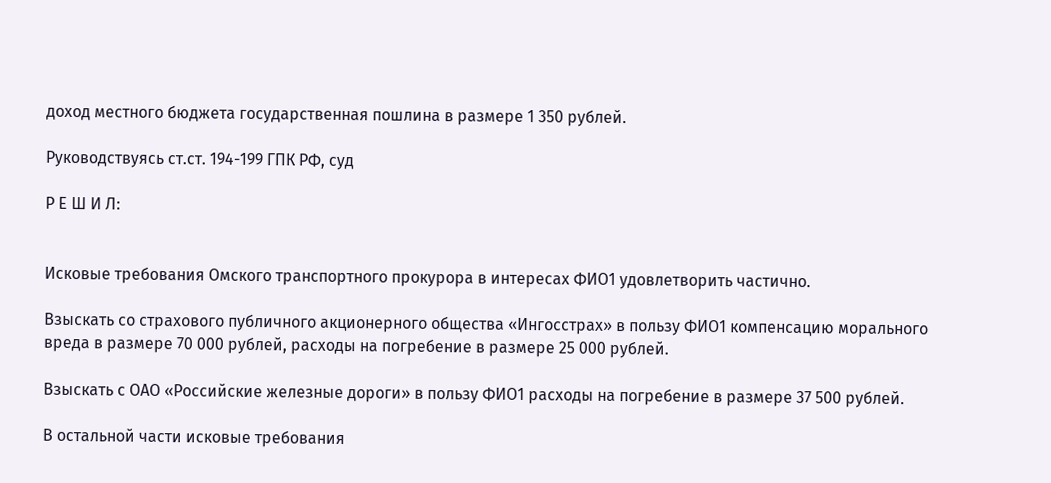доход местного бюджета государственная пошлина в размере 1 350 рублей.

Руководствуясь ст.ст. 194-199 ГПК РФ, суд

Р Е Ш И Л:


Исковые требования Омского транспортного прокурора в интересах ФИО1 удовлетворить частично.

Взыскать со страхового публичного акционерного общества «Ингосстрах» в пользу ФИО1 компенсацию морального вреда в размере 70 000 рублей, расходы на погребение в размере 25 000 рублей.

Взыскать с ОАО «Российские железные дороги» в пользу ФИО1 расходы на погребение в размере 37 500 рублей.

В остальной части исковые требования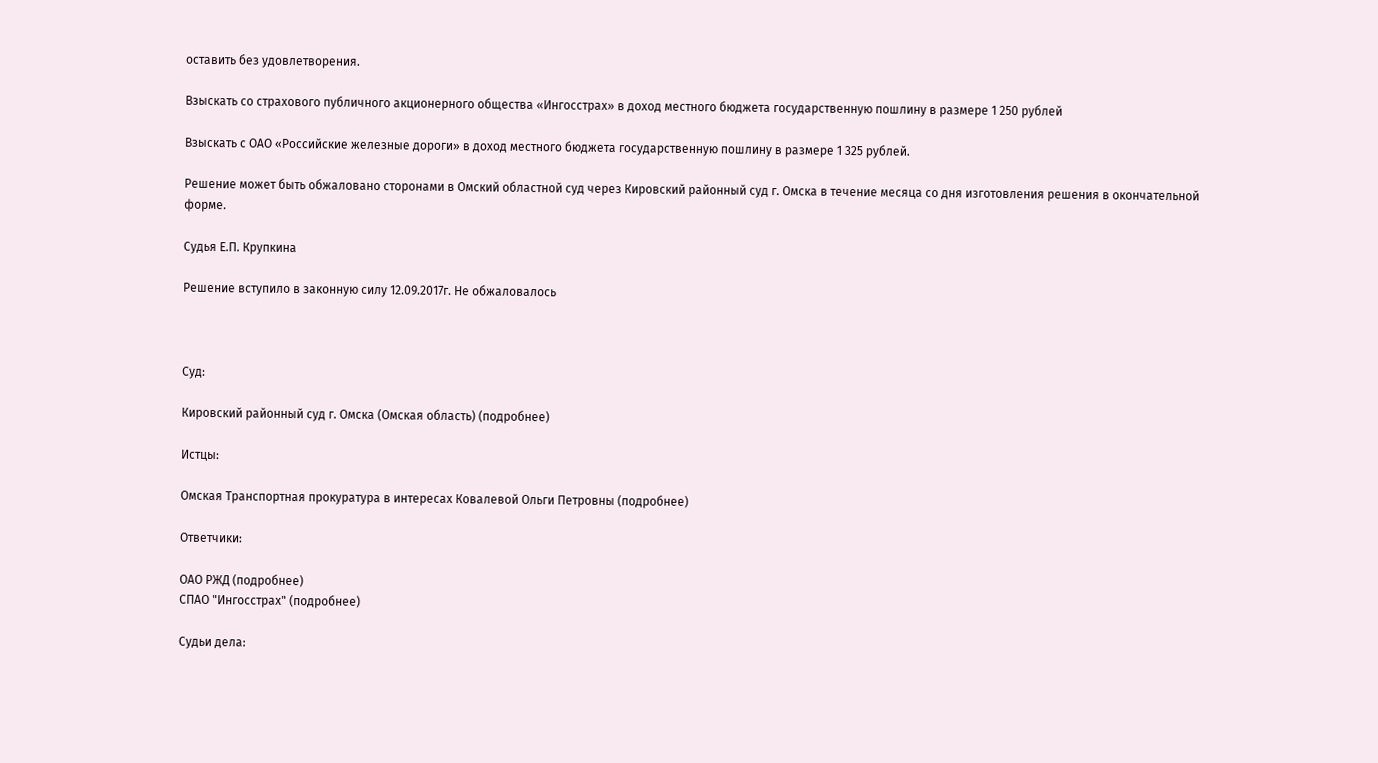оставить без удовлетворения.

Взыскать со страхового публичного акционерного общества «Ингосстрах» в доход местного бюджета государственную пошлину в размере 1 250 рублей

Взыскать с ОАО «Российские железные дороги» в доход местного бюджета государственную пошлину в размере 1 325 рублей.

Решение может быть обжаловано сторонами в Омский областной суд через Кировский районный суд г. Омска в течение месяца со дня изготовления решения в окончательной форме.

Судья Е.П. Крупкина

Решение вступило в законную силу 12.09.2017г. Не обжаловалось



Суд:

Кировский районный суд г. Омска (Омская область) (подробнее)

Истцы:

Омская Транспортная прокуратура в интересах Ковалевой Ольги Петровны (подробнее)

Ответчики:

ОАО РЖД (подробнее)
СПАО "Ингосстрах" (подробнее)

Судьи дела: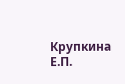Крупкина Е.П.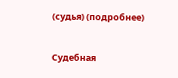(судья) (подробнее)


Судебная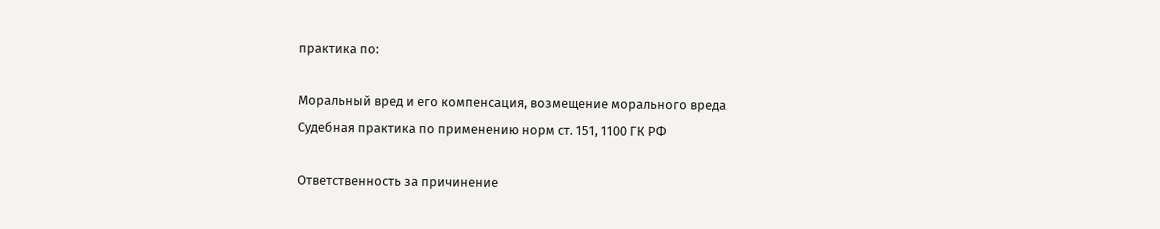практика по:

Моральный вред и его компенсация, возмещение морального вреда
Судебная практика по применению норм ст. 151, 1100 ГК РФ

Ответственность за причинение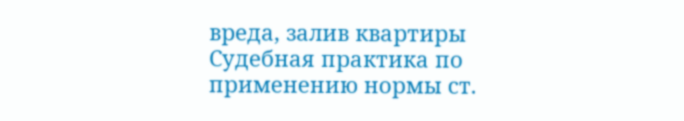вреда, залив квартиры
Судебная практика по применению нормы ст.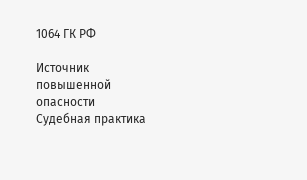1064 ГК РФ

Источник повышенной опасности
Судебная практика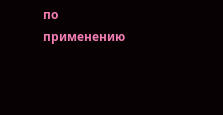по применению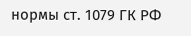нормы ст. 1079 ГК РФ